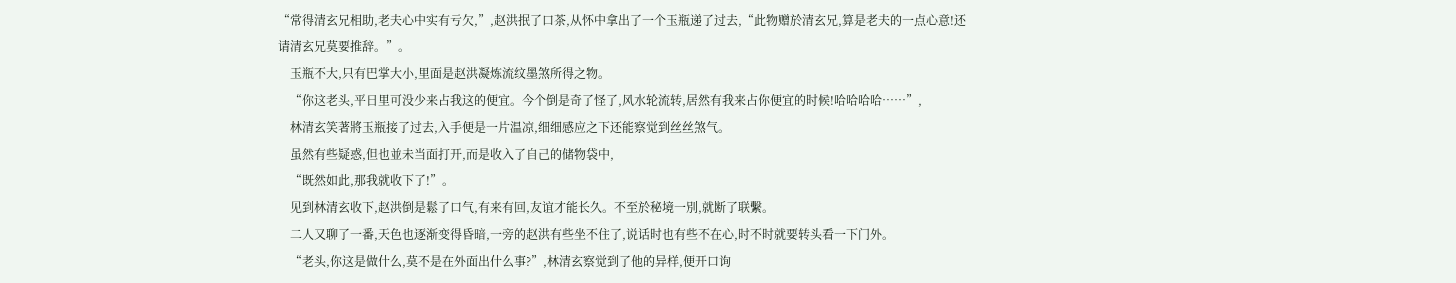“常得清玄兄相助,老夫心中实有亏欠,”,赵洪抿了口茶,从怀中拿出了一个玉瓶递了过去,“此物赠於清玄兄,算是老夫的一点心意!还请清玄兄莫要推辞。”。
    玉瓶不大,只有巴掌大小,里面是赵洪凝炼流纹墨煞所得之物。
    “你这老头,平日里可没少来占我这的便宜。今个倒是奇了怪了,风水轮流转,居然有我来占你便宜的时候!哈哈哈哈……”,
    林清玄笑著將玉瓶接了过去,入手便是一片温凉,细细感应之下还能察觉到丝丝煞气。
    虽然有些疑惑,但也並未当面打开,而是收入了自己的储物袋中,
    “既然如此,那我就收下了!”。
    见到林清玄收下,赵洪倒是鬆了口气,有来有回,友谊才能长久。不至於秘境一別,就断了联繫。
    二人又聊了一番,天色也逐渐变得昏暗,一旁的赵洪有些坐不住了,说话时也有些不在心,时不时就要转头看一下门外。
    “老头,你这是做什么,莫不是在外面出什么事?”,林清玄察觉到了他的异样,便开口询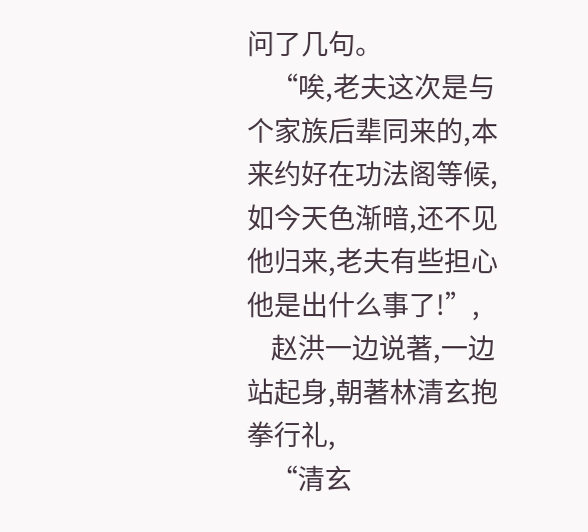问了几句。
    “唉,老夫这次是与个家族后辈同来的,本来约好在功法阁等候,如今天色渐暗,还不见他归来,老夫有些担心他是出什么事了!”,
    赵洪一边说著,一边站起身,朝著林清玄抱拳行礼,
    “清玄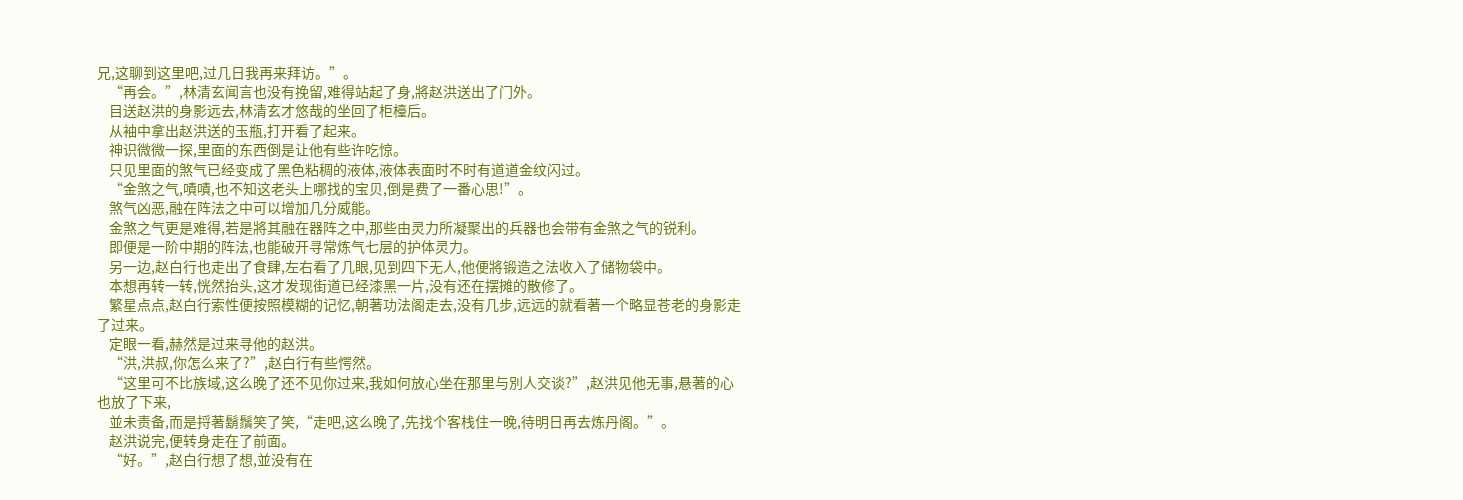兄,这聊到这里吧,过几日我再来拜访。”。
    “再会。”,林清玄闻言也没有挽留,难得站起了身,將赵洪送出了门外。
    目送赵洪的身影远去,林清玄才悠哉的坐回了柜檯后。
    从袖中拿出赵洪送的玉瓶,打开看了起来。
    神识微微一探,里面的东西倒是让他有些许吃惊。
    只见里面的煞气已经变成了黑色粘稠的液体,液体表面时不时有道道金纹闪过。
    “金煞之气,嘖嘖,也不知这老头上哪找的宝贝,倒是费了一番心思!”。
    煞气凶恶,融在阵法之中可以增加几分威能。
    金煞之气更是难得,若是將其融在器阵之中,那些由灵力所凝聚出的兵器也会带有金煞之气的锐利。
    即便是一阶中期的阵法,也能破开寻常炼气七层的护体灵力。
    另一边,赵白行也走出了食肆,左右看了几眼,见到四下无人,他便將锻造之法收入了储物袋中。
    本想再转一转,恍然抬头,这才发现街道已经漆黑一片,没有还在摆摊的散修了。
    繁星点点,赵白行索性便按照模糊的记忆,朝著功法阁走去,没有几步,远远的就看著一个略显苍老的身影走了过来。
    定眼一看,赫然是过来寻他的赵洪。
    “洪,洪叔,你怎么来了?”,赵白行有些愕然。
    “这里可不比族域,这么晚了还不见你过来,我如何放心坐在那里与別人交谈?”,赵洪见他无事,悬著的心也放了下来,
    並未责备,而是捋著鬍鬚笑了笑,“走吧,这么晚了,先找个客栈住一晚,待明日再去炼丹阁。”。
    赵洪说完,便转身走在了前面。
    “好。”,赵白行想了想,並没有在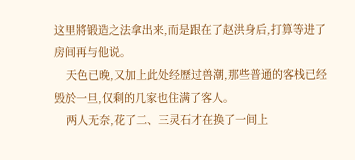这里將锻造之法拿出来,而是跟在了赵洪身后,打算等进了房间再与他说。
    天色已晚,又加上此处经歷过兽潮,那些普通的客栈已经毁於一旦,仅剩的几家也住满了客人。
    两人无奈,花了二、三灵石才在换了一间上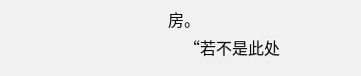房。
    “若不是此处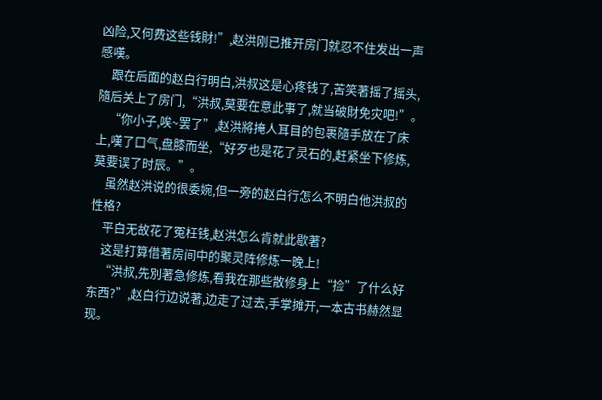凶险,又何费这些钱財!”,赵洪刚已推开房门就忍不住发出一声感嘆。
    跟在后面的赵白行明白,洪叔这是心疼钱了,苦笑著摇了摇头,隨后关上了房门,“洪叔,莫要在意此事了,就当破財免灾吧!”。
    “你小子,唉~罢了”,赵洪將掩人耳目的包裹隨手放在了床上,嘆了口气,盘膝而坐,“好歹也是花了灵石的,赶紧坐下修炼,莫要误了时辰。”。
    虽然赵洪说的很委婉,但一旁的赵白行怎么不明白他洪叔的性格?
    平白无故花了冤枉钱,赵洪怎么肯就此歇著?
    这是打算借著房间中的聚灵阵修炼一晚上!
    “洪叔,先別著急修炼,看我在那些散修身上“捡”了什么好东西?”,赵白行边说著,边走了过去,手掌摊开,一本古书赫然显现。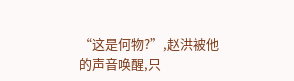“这是何物?”,赵洪被他的声音唤醒,只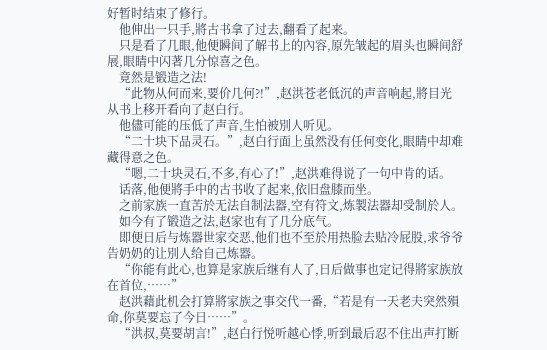好暂时结束了修行。
    他伸出一只手,將古书拿了过去,翻看了起来。
    只是看了几眼,他便瞬间了解书上的內容,原先皱起的眉头也瞬间舒展,眼睛中闪著几分惊喜之色。
    竟然是锻造之法!
    “此物从何而来,要价几何?!”,赵洪苍老低沉的声音响起,將目光从书上移开看向了赵白行。
    他儘可能的压低了声音,生怕被別人听见。
    “二十块下品灵石。”,赵白行面上虽然没有任何变化,眼睛中却难藏得意之色。
    “嗯,二十块灵石,不多,有心了!”,赵洪难得说了一句中肯的话。
    话落,他便將手中的古书收了起来,依旧盘膝而坐。
    之前家族一直苦於无法自制法器,空有符文,炼製法器却受制於人。
    如今有了锻造之法,赵家也有了几分底气。
    即便日后与炼器世家交恶,他们也不至於用热脸去贴冷屁股,求爷爷告奶奶的让別人给自己炼器。
    “你能有此心,也算是家族后继有人了,日后做事也定记得將家族放在首位,……”
    赵洪藉此机会打算將家族之事交代一番,“若是有一天老夫突然殞命,你莫要忘了今日……”。
    “洪叔,莫要胡言!”,赵白行悦听越心悸,听到最后忍不住出声打断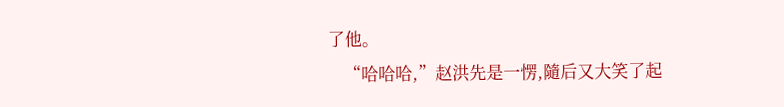了他。
    “哈哈哈,”赵洪先是一愣,隨后又大笑了起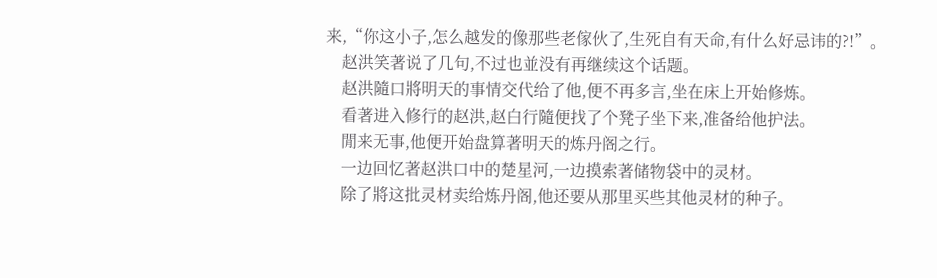来,“你这小子,怎么越发的像那些老傢伙了,生死自有天命,有什么好忌讳的?!”。
    赵洪笑著说了几句,不过也並没有再继续这个话题。
    赵洪隨口將明天的事情交代给了他,便不再多言,坐在床上开始修炼。
    看著进入修行的赵洪,赵白行隨便找了个凳子坐下来,准备给他护法。
    閒来无事,他便开始盘算著明天的炼丹阁之行。
    一边回忆著赵洪口中的楚星河,一边摸索著储物袋中的灵材。
    除了將这批灵材卖给炼丹阁,他还要从那里买些其他灵材的种子。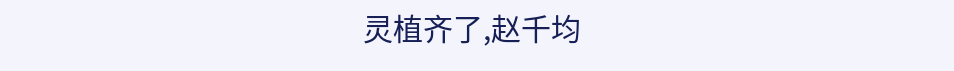灵植齐了,赵千均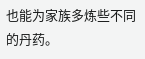也能为家族多炼些不同的丹药。